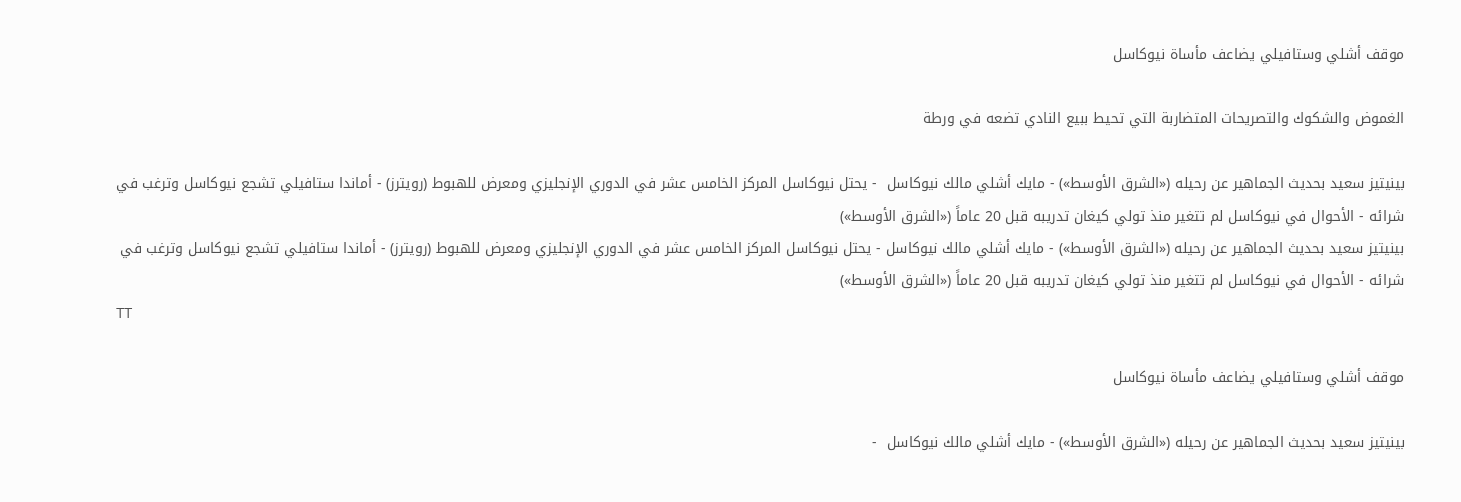موقف أشلي وستافيلي يضاعف مأساة نيوكاسل

الغموض والشكوك والتصريحات المتضاربة التي تحيط ببيع النادي تضعه في ورطة

بينيتيز سعيد بحديث الجماهير عن رحيله («الشرق الأوسط») - مايك أشلي مالك نيوكاسل  - يحتل نيوكاسل المركز الخامس عشر في الدوري الإنجليزي ومعرض للهبوط (رويترز) - أماندا ستافيلي تشجع نيوكاسل وترغب في شرائه - الأحوال في نيوكاسل لم تتغير منذ تولي كيغان تدريبه قبل 20 عاماً («الشرق الأوسط»)
بينيتيز سعيد بحديث الجماهير عن رحيله («الشرق الأوسط») - مايك أشلي مالك نيوكاسل - يحتل نيوكاسل المركز الخامس عشر في الدوري الإنجليزي ومعرض للهبوط (رويترز) - أماندا ستافيلي تشجع نيوكاسل وترغب في شرائه - الأحوال في نيوكاسل لم تتغير منذ تولي كيغان تدريبه قبل 20 عاماً («الشرق الأوسط»)
TT

موقف أشلي وستافيلي يضاعف مأساة نيوكاسل

بينيتيز سعيد بحديث الجماهير عن رحيله («الشرق الأوسط») - مايك أشلي مالك نيوكاسل  -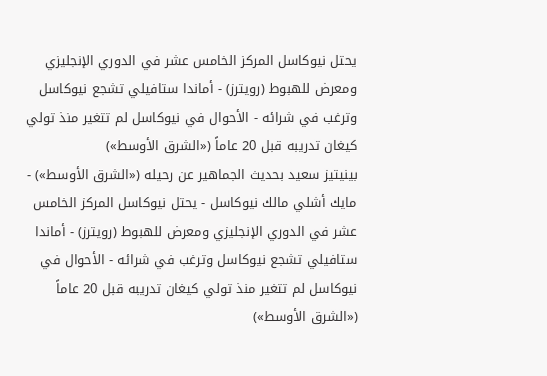يحتل نيوكاسل المركز الخامس عشر في الدوري الإنجليزي ومعرض للهبوط (رويترز) - أماندا ستافيلي تشجع نيوكاسل وترغب في شرائه - الأحوال في نيوكاسل لم تتغير منذ تولي كيغان تدريبه قبل 20 عاماً («الشرق الأوسط»)
بينيتيز سعيد بحديث الجماهير عن رحيله («الشرق الأوسط») - مايك أشلي مالك نيوكاسل - يحتل نيوكاسل المركز الخامس عشر في الدوري الإنجليزي ومعرض للهبوط (رويترز) - أماندا ستافيلي تشجع نيوكاسل وترغب في شرائه - الأحوال في نيوكاسل لم تتغير منذ تولي كيغان تدريبه قبل 20 عاماً («الشرق الأوسط»)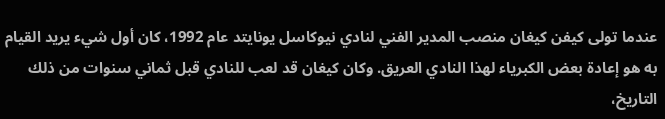عندما تولى كيفن كيغان منصب المدير الفني لنادي نيوكاسل يونايتد عام 1992، كان أول شيء يريد القيام به هو إعادة بعض الكبرياء لهذا النادي العريق. وكان كيغان قد لعب للنادي قبل ثماني سنوات من ذلك التاريخ،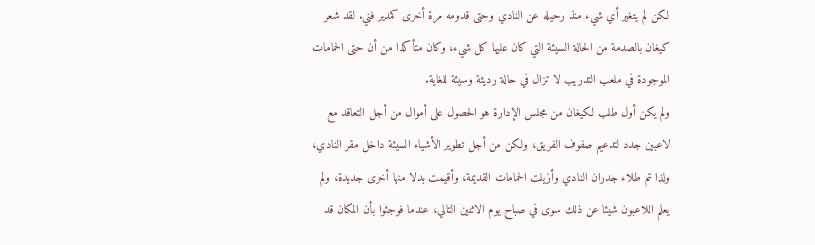لكن لم يتغير أي شيء منذ رحيله عن النادي وحتى قدومه مرة أخرى كمدير فني. لقد شعر كيغان بالصدمة من الحالة السيئة التي كان عليها كل شيء، وكان متأكدا من أن حتى الحمامات الموجودة في ملعب التدريب لا تزال في حالة رديئة وسيئة للغاية.
ولم يكن أول طلب لكيغان من مجلس الإدارة هو الحصول على أموال من أجل التعاقد مع لاعبين جدد لتدعيم صفوف الفريق، ولكن من أجل تطوير الأشياء السيئة داخل مقر النادي، ولذا تم طلاء جدران النادي وأزيلت الحمامات القديمة، وأقيمت بدلا منها أخرى جديدة، ولم يعلم اللاعبون شيئا عن ذلك سوى في صباح يوم الاثنين التالي، عندما فوجئوا بأن المكان قد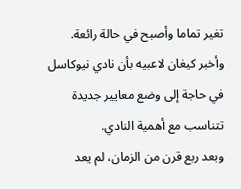تغير تماما وأصبح في حالة رائعة. وأخبر كيغان لاعبيه بأن نادي نيوكاسل في حاجة إلى وضع معايير جديدة تتناسب مع أهمية النادي.
وبعد ربع قرن من الزمان، لم يعد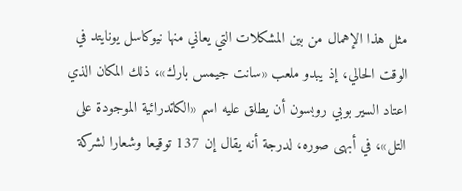مثل هذا الإهمال من بين المشكلات التي يعاني منها نيوكاسل يونايتد في الوقت الحالي، إذ يبدو ملعب «سانت جيمس بارك»، ذلك المكان الذي اعتاد السير بوبي روبسون أن يطلق عليه اسم «الكاتدرائية الموجودة على التل»، في أبهى صوره، لدرجة أنه يقال إن 137 توقيعا وشعارا لشركة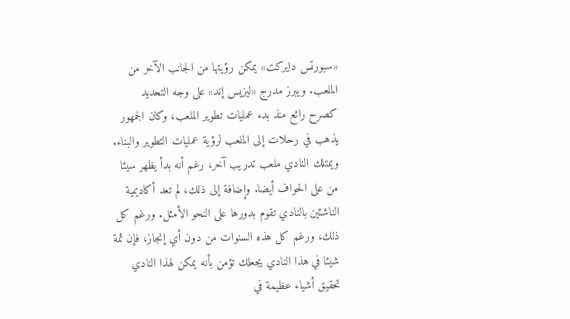«سبورتس دايركت» يمكن رؤيتها من الجانب الآخر من الملعب. ويبرز مدرج «ليزيس إند» على وجه التحديد كصرح رائع منذ بدء عمليات تطوير الملعب، وكان الجمهور يذهب في رحلات إلى الملعب لرؤية عمليات التطوير والبناء. ويمتلك النادي ملعب تدريب آخر، رغم أنه بدأ يظهر سيئا من على الحواف أيضا. وإضافة إلى ذلك، لم تعد أكاديمية الناشئين بالنادي تقوم بدورها على النحو الأمثل. ورغم كل ذلك، ورغم كل هذه السنوات من دون أي إنجاز، فإن ثمة شيئا في هذا النادي يجعلك تؤمن بأنه يمكن لهذا النادي تحقيق أشياء عظيمة في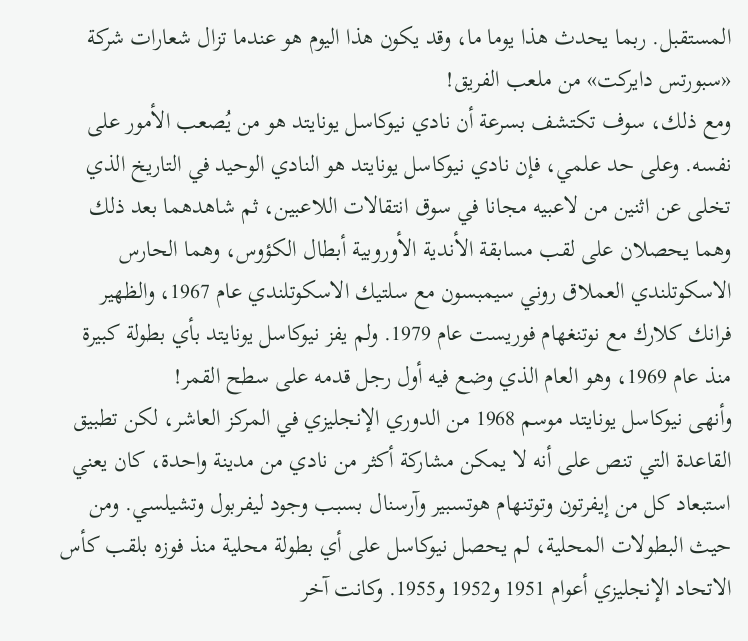المستقبل. ربما يحدث هذا يوما ما، وقد يكون هذا اليوم هو عندما تزال شعارات شركة «سبورتس دايركت» من ملعب الفريق!
ومع ذلك، سوف تكتشف بسرعة أن نادي نيوكاسل يونايتد هو من يُصعب الأمور على نفسه. وعلى حد علمي، فإن نادي نيوكاسل يونايتد هو النادي الوحيد في التاريخ الذي تخلى عن اثنين من لاعبيه مجانا في سوق انتقالات اللاعبين، ثم شاهدهما بعد ذلك وهما يحصلان على لقب مسابقة الأندية الأوروبية أبطال الكؤوس، وهما الحارس الاسكوتلندي العملاق روني سيمبسون مع سلتيك الاسكوتلندي عام 1967، والظهير فرانك كلارك مع نوتنغهام فوريست عام 1979. ولم يفز نيوكاسل يونايتد بأي بطولة كبيرة منذ عام 1969، وهو العام الذي وضع فيه أول رجل قدمه على سطح القمر!
وأنهى نيوكاسل يونايتد موسم 1968 من الدوري الإنجليزي في المركز العاشر، لكن تطبيق القاعدة التي تنص على أنه لا يمكن مشاركة أكثر من نادي من مدينة واحدة، كان يعني استبعاد كل من إيفرتون وتوتنهام هوتسبير وآرسنال بسبب وجود ليفربول وتشيلسي. ومن حيث البطولات المحلية، لم يحصل نيوكاسل على أي بطولة محلية منذ فوزه بلقب كأس الاتحاد الإنجليزي أعوام 1951 و1952 و1955. وكانت آخر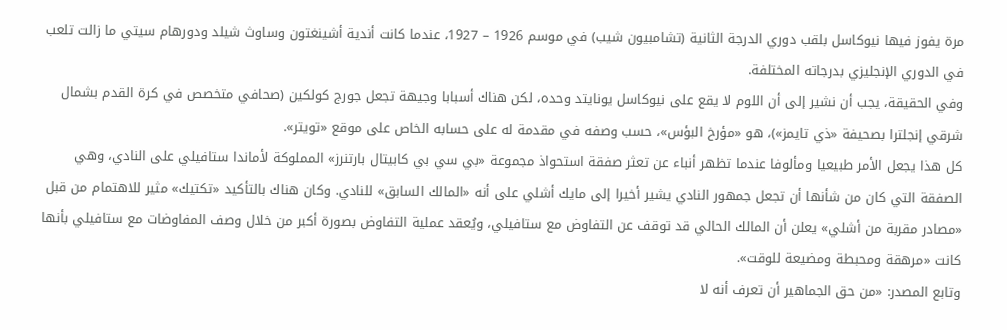مرة يفوز فيها نيوكاسل بلقب دوري الدرجة الثانية (تشامبيون شيب) في موسم 1926 – 1927، عندما كانت أندية أشينغتون وساوث شيلد ودورهام سيتي ما زالت تلعب في الدوري الإنجليزي بدرجاته المختلفة.
وفي الحقيقة، يجب أن نشير إلى أن اللوم لا يقع على نيوكاسل يونايتد وحده، لكن هناك أسبابا وجيهة تجعل جورج كولكين (صحافي متخصص في كرة القدم بشمال شرقي إنجلترا بصحيفة «ذي تايمز»)، هو «مؤرخ البؤس»، حسب وصفه في مقدمة له على حسابه الخاص على موقع «تويتر».
كل هذا يجعل الأمر طبيعيا ومألوفا عندما تظهر أنباء عن تعثر صفقة استحواذ مجموعة «بي سي بي كابيتال بارتنرز» المملوكة لأماندا ستافيلي على النادي، وهي الصفقة التي كان من شأنها أن تجعل جمهور النادي يشير أخيرا إلى مايك أشلي على أنه «المالك السابق» للنادي. وكان هناك بالتأكيد «تكتيك» مثير للاهتمام من قبل «مصادر مقربة من أشلي» يعلن أن المالك الحالي قد توقف عن التفاوض مع ستافيلي، ويُعقد عملية التفاوض بصورة أكبر من خلال وصف المفاوضات مع ستافيلي بأنها كانت «مرهقة ومحبطة ومضيعة للوقت».
وتابع المصدر: «من حق الجماهير أن تعرف أنه لا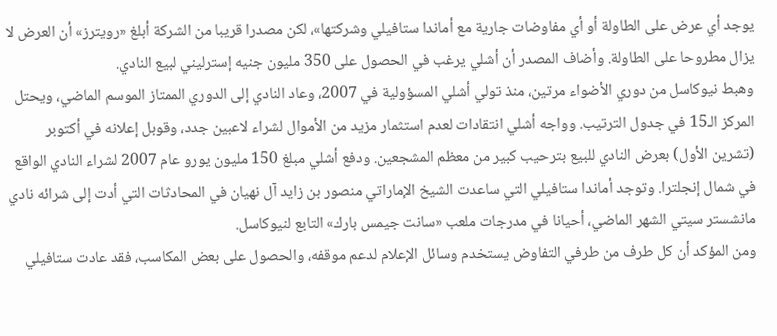يوجد أي عرض على الطاولة أو أي مفاوضات جارية مع أماندا ستافيلي وشركتها»، لكن مصدرا قريبا من الشركة أبلغ «رويترز» أن العرض لا يزال مطروحا على الطاولة. وأضاف المصدر أن أشلي يرغب في الحصول على 350 مليون جنيه إسترليني لبيع النادي.
وهبط نيوكاسل من دوري الأضواء مرتين، منذ تولي أشلي المسؤولية في 2007، وعاد النادي إلى الدوري الممتاز الموسم الماضي، ويحتل المركز الـ15 في جدول الترتيب. وواجه أشلي انتقادات لعدم استثمار مزيد من الأموال لشراء لاعبين جدد، وقوبل إعلانه في أكتوبر (تشرين الأول) بعرض النادي للبيع بترحيب كبير من معظم المشجعين. ودفع أشلي مبلغ 150 مليون يورو عام 2007 لشراء النادي الواقع في شمال إنجلترا. وتوجد أماندا ستافيلي التي ساعدت الشيخ الإماراتي منصور بن زايد آل نهيان في المحادثات التي أدت إلى شرائه نادي مانشستر سيتي الشهر الماضي، أحيانا في مدرجات ملعب «سانت جيمس بارك» التابع لنيوكاسل.
ومن المؤكد أن كل طرف من طرفي التفاوض يستخدم وسائل الإعلام لدعم موقفه، والحصول على بعض المكاسب، فقد عادت ستافيلي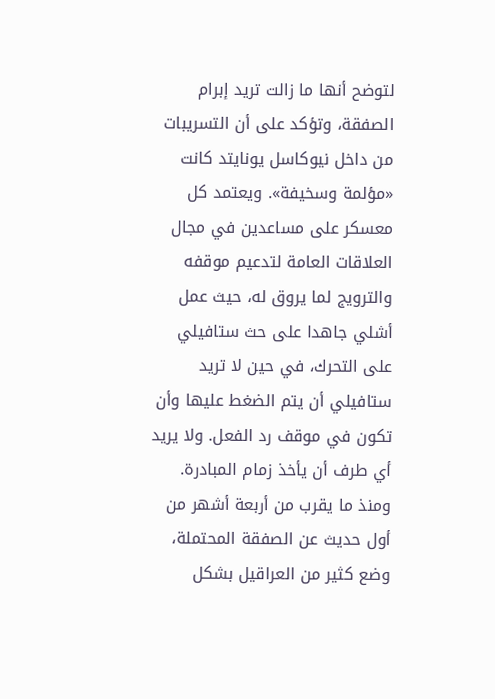لتوضح أنها ما زالت تريد إبرام الصفقة، وتؤكد على أن التسريبات من داخل نيوكاسل يونايتد كانت «مؤلمة وسخيفة». ويعتمد كل معسكر على مساعدين في مجال العلاقات العامة لتدعيم موقفه والترويج لما يروق له، حيث عمل أشلي جاهدا على حث ستافيلي على التحرك، في حين لا تريد ستافيلي أن يتم الضغط عليها وأن تكون في موقف رد الفعل. ولا يريد أي طرف أن يأخذ زمام المبادرة. ومنذ ما يقرب من أربعة أشهر من أول حديث عن الصفقة المحتملة، وضع كثير من العراقيل بشكل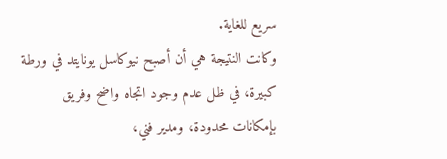سريع للغاية.
وكانت النتيجة هي أن أصبح نيوكاسل يونايتد في ورطة كبيرة، في ظل عدم وجود اتجاه واضح وفريق بإمكانات محدودة، ومدير فني،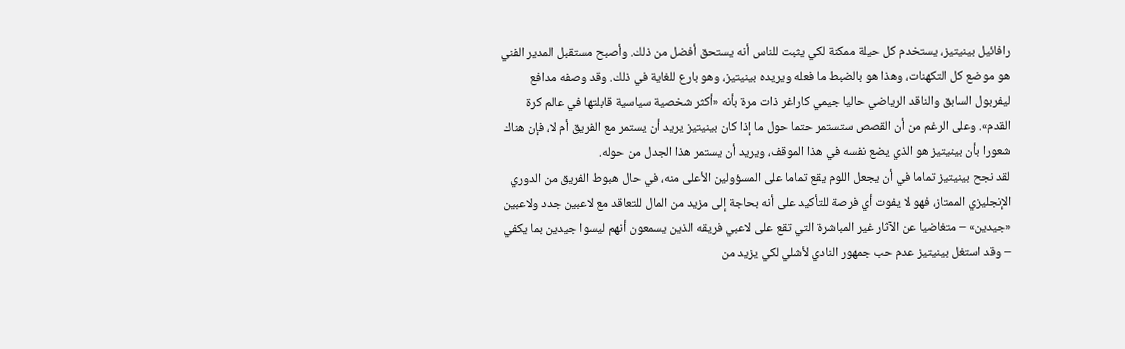رافائيل بينيتيز، يستخدم كل حيلة ممكنة لكي يثبت للناس أنه يستحق أفضل من ذلك. وأصبح مستقبل المدير الفني هو موضع كل التكهنات، وهذا هو بالضبط ما فعله ويريده بينيتيز، وهو بارع للغاية في ذلك. وقد وصفه مدافع ليفربول السابق والناقد الرياضي حاليا جيمي كاراغر ذات مرة بأنه «أكثر شخصية سياسية قابلتها في عالم كرة القدم». وعلى الرغم من أن القصص ستستمر حتما حول ما إذا كان بينيتيز يريد أن يستمر مع الفريق أم لا، فإن هناك شعورا بأن بينيتيز هو الذي يضع نفسه في هذا الموقف، ويريد أن يستمر هذا الجدل من حوله.
لقد نجح بينيتيز تماما في أن يجعل اللوم يقع تماما على المسؤولين الأعلى منه، في حال هبوط الفريق من الدوري الإنجليزي الممتاز، فهو لا يفوت أي فرصة للتأكيد على أنه بحاجة إلى مزيد من المال للتعاقد مع لاعبين جدد ولاعبين «جيدين» – متغاضيا عن الآثار غير المباشرة التي تقع على لاعبي فريقه الذين يسمعون أنهم ليسوا جيدين بما يكفي – وقد استغل بينيتيز عدم حب جمهور النادي لأشلي لكي يزيد من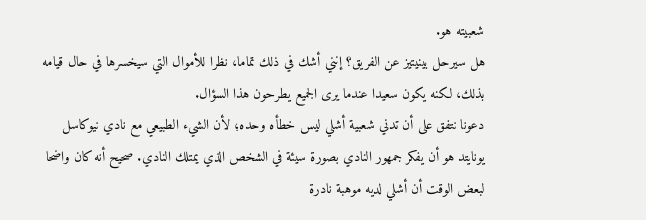شعبيته هو.
هل سيرحل بينيتيز عن الفريق؟ إنني أشك في ذلك تماما، نظرا للأموال التي سيخسرها في حال قيامه بذلك، لكنه يكون سعيدا عندما يرى الجميع يطرحون هذا السؤال.
دعونا نتفق على أن تدني شعبية أشلي ليس خطأه وحده؛ لأن الشيء الطبيعي مع نادي نيوكاسل يونايتد هو أن يفكر جمهور النادي بصورة سيئة في الشخص الذي يمتلك النادي. صحيح أنه كان واضحا لبعض الوقت أن أشلي لديه موهبة نادرة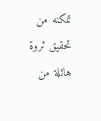تمكنه من تحقيق ثروة هائلة من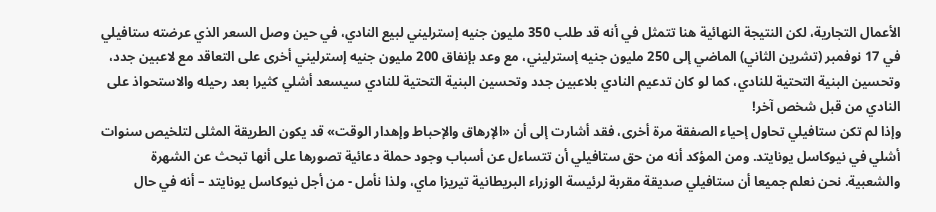الأعمال التجارية، لكن النتيجة النهائية هنا تتمثل في أنه قد طلب 350 مليون جنيه إسترليني لبيع النادي، في حين وصل السعر الذي عرضته ستافيلي في 17 نوفمبر (تشرين الثاني) الماضي إلى 250 مليون جنيه إسترليني، مع وعد بإنفاق 200 مليون جنيه إسترليني أخرى على التعاقد مع لاعبين جدد، وتحسين البنية التحتية للنادي، كما لو كان تدعيم النادي بلاعبين جدد وتحسين البنية التحتية للنادي سيسعد أشلي كثيرا بعد رحيله والاستحواذ على النادي من قبل شخص آخر!
وإذا لم تكن ستافيلي تحاول إحياء الصفقة مرة أخرى، فقد أشارت إلى أن «الإرهاق والإحباط وإهدار الوقت» قد يكون الطريقة المثلى لتلخيص سنوات أشلي في نيوكاسل يونايتد. ومن المؤكد أنه من حق ستافيلي أن تتساءل عن أسباب وجود حملة دعائية تصورها على أنها تبحث عن الشهرة والشعبية. نحن نعلم جميعا أن ستافيلي صديقة مقربة لرئيسة الوزراء البريطانية تيريزا ماي، ولذا نأمل - من أجل نيوكاسل يونايتد – أنه في حال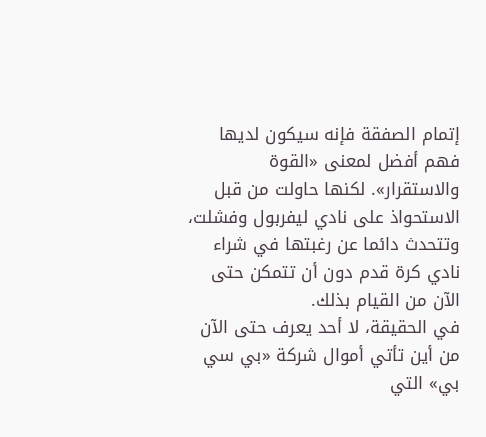إتمام الصفقة فإنه سيكون لديها فهم أفضل لمعنى «القوة والاستقرار». لكنها حاولت من قبل الاستحواذ على نادي ليفربول وفشلت، وتتحدث دائما عن رغبتها في شراء نادي كرة قدم دون أن تتمكن حتى الآن من القيام بذلك.
في الحقيقة، لا أحد يعرف حتى الآن من أين تأتي أموال شركة «بي سي بي» التي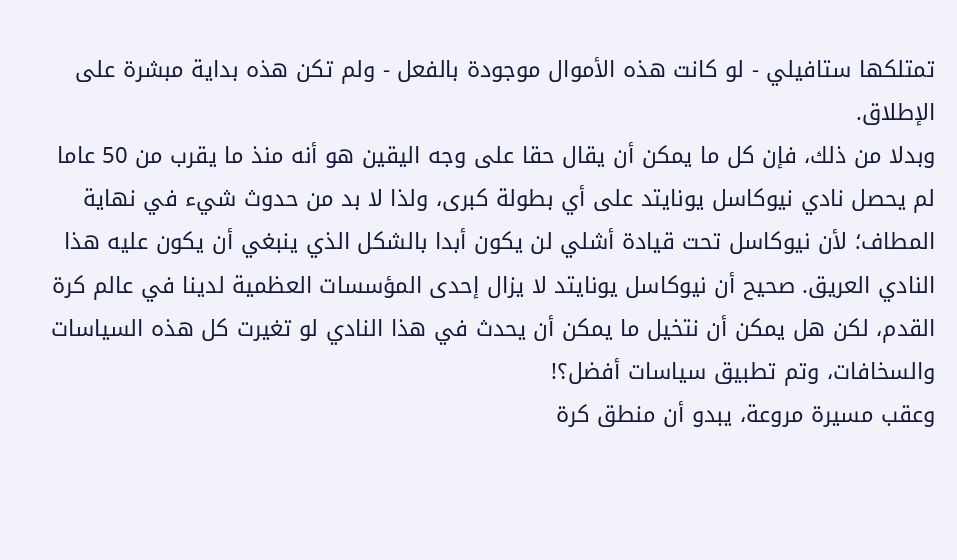تمتلكها ستافيلي - لو كانت هذه الأموال موجودة بالفعل - ولم تكن هذه بداية مبشرة على الإطلاق.
وبدلا من ذلك، فإن كل ما يمكن أن يقال حقا على وجه اليقين هو أنه منذ ما يقرب من 50 عاما لم يحصل نادي نيوكاسل يونايتد على أي بطولة كبرى، ولذا لا بد من حدوث شيء في نهاية المطاف؛ لأن نيوكاسل تحت قيادة أشلي لن يكون أبدا بالشكل الذي ينبغي أن يكون عليه هذا النادي العريق. صحيح أن نيوكاسل يونايتد لا يزال إحدى المؤسسات العظمية لدينا في عالم كرة القدم، لكن هل يمكن أن نتخيل ما يمكن أن يحدث في هذا النادي لو تغيرت كل هذه السياسات والسخافات، وتم تطبيق سياسات أفضل؟!
وعقب مسيرة مروعة، يبدو أن منطق كرة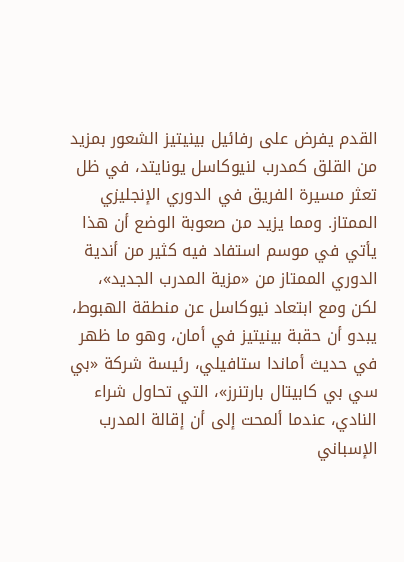القدم يفرض على رفائيل بينيتيز الشعور بمزيد من القلق كمدرب لنيوكاسل يونايتد، في ظل تعثر مسيرة الفريق في الدوري الإنجليزي الممتاز. ومما يزيد من صعوبة الوضع أن هذا يأتي في موسم استفاد فيه كثير من أندية الدوري الممتاز من «مزية المدرب الجديد»، لكن ومع ابتعاد نيوكاسل عن منطقة الهبوط، يبدو أن حقبة بينيتيز في أمان، وهو ما ظهر في حديث أماندا ستافيلي، رئيسة شركة «بي سي بي كابيتال بارتنرز»، التي تحاول شراء النادي، عندما ألمحت إلى أن إقالة المدرب الإسباني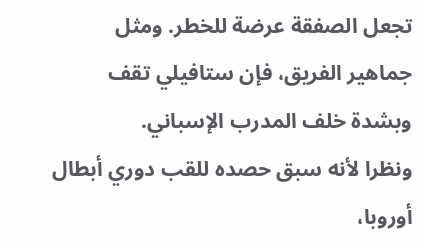تجعل الصفقة عرضة للخطر. ومثل جماهير الفريق، فإن ستافيلي تقف وبشدة خلف المدرب الإسباني.
ونظرا لأنه سبق حصده للقب دوري أبطال أوروبا،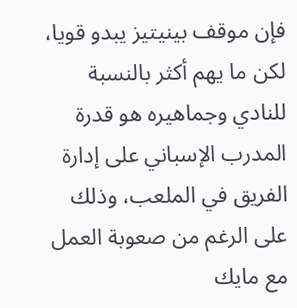فإن موقف بينيتيز يبدو قويا، لكن ما يهم أكثر بالنسبة للنادي وجماهيره هو قدرة المدرب الإسباني على إدارة الفريق في الملعب، وذلك على الرغم من صعوبة العمل مع مايك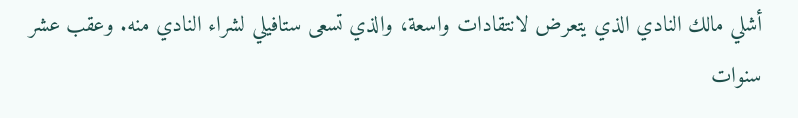أشلي مالك النادي الذي يتعرض لانتقادات واسعة، والذي تسعى ستافيلي لشراء النادي منه. وعقب عشر سنوات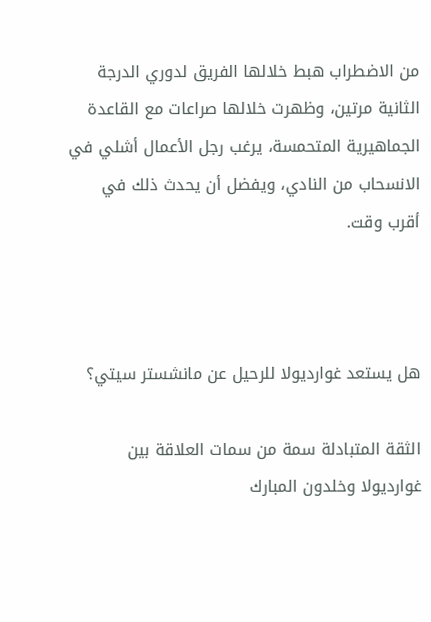من الاضطراب هبط خلالها الفريق لدوري الدرجة الثانية مرتين، وظهرت خلالها صراعات مع القاعدة الجماهيرية المتحمسة، يرغب رجل الأعمال أشلي في الانسحاب من النادي، ويفضل أن يحدث ذلك في أقرب وقت.



هل يستعد غوارديولا للرحيل عن مانشستر سيتي؟

الثقة المتبادلة سمة من سمات العلاقة بين غوارديولا وخلدون المبارك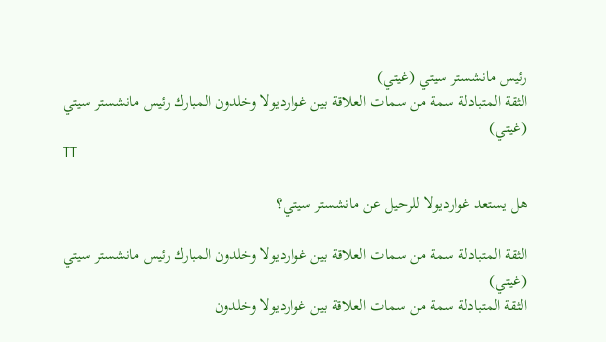رئيس مانشستر سيتي (غيتي)
الثقة المتبادلة سمة من سمات العلاقة بين غوارديولا وخلدون المبارك رئيس مانشستر سيتي (غيتي)
TT

هل يستعد غوارديولا للرحيل عن مانشستر سيتي؟

الثقة المتبادلة سمة من سمات العلاقة بين غوارديولا وخلدون المبارك رئيس مانشستر سيتي (غيتي)
الثقة المتبادلة سمة من سمات العلاقة بين غوارديولا وخلدون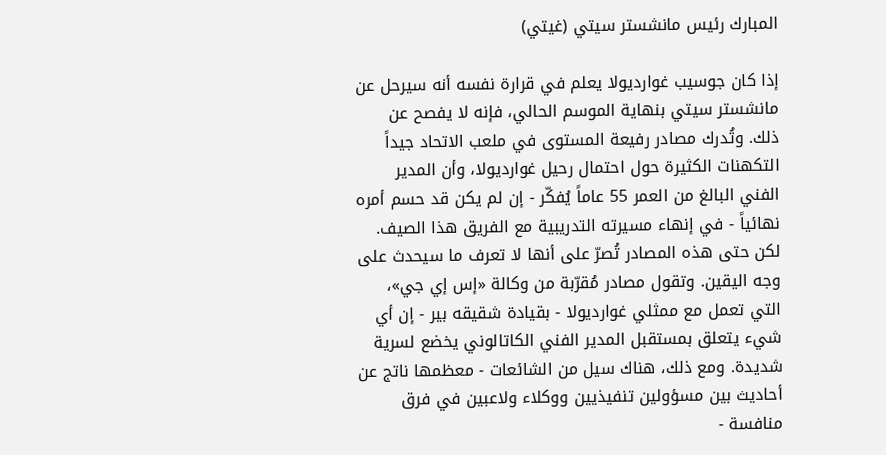المبارك رئيس مانشستر سيتي (غيتي)

إذا كان جوسيب غوارديولا يعلم في قرارة نفسه أنه سيرحل عن مانشستر سيتي بنهاية الموسم الحالي، فإنه لا يفصح عن ذلك. وتُدرك مصادر رفيعة المستوى في ملعب الاتحاد جيداً التكهنات الكثيرة حول احتمال رحيل غوارديولا، وأن المدير الفني البالغ من العمر 55 عاماً يُفكّر - إن لم يكن قد حسم أمره نهائياً - في إنهاء مسيرته التدريبية مع الفريق هذا الصيف. لكن حتى هذه المصادر تُصرّ على أنها لا تعرف ما سيحدث على وجه اليقين. وتقول مصادر مُقرّبة من وكالة «إس إي جي»، التي تعمل مع ممثلي غوارديولا - بقيادة شقيقه بير - إن أي شيء يتعلق بمستقبل المدير الفني الكاتالوني يخضع لسرية شديدة. ومع ذلك، هناك سيل من الشائعات - معظمها ناتج عن أحاديث بين مسؤولين تنفيذيين ووكلاء ولاعبين في فرق منافسة -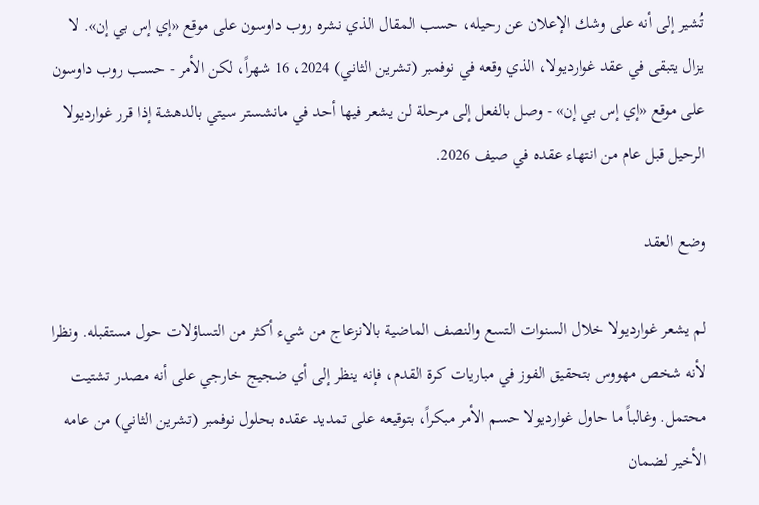تُشير إلى أنه على وشك الإعلان عن رحيله، حسب المقال الذي نشره روب داوسون على موقع «إي إس بي إن». لا يزال يتبقى في عقد غوارديولا، الذي وقعه في نوفمبر (تشرين الثاني) 2024، 16 شهراً، لكن الأمر - حسب روب داوسون على موقع «إي إس بي إن» - وصل بالفعل إلى مرحلة لن يشعر فيها أحد في مانشستر سيتي بالدهشة إذا قرر غوارديولا الرحيل قبل عام من انتهاء عقده في صيف 2026.

وضع العقد

لم يشعر غوارديولا خلال السنوات التسع والنصف الماضية بالانزعاج من شيء أكثر من التساؤلات حول مستقبله. ونظرا لأنه شخص مهووس بتحقيق الفوز في مباريات كرة القدم، فإنه ينظر إلى أي ضجيج خارجي على أنه مصدر تشتيت محتمل. وغالباً ما حاول غوارديولا حسم الأمر مبكراً، بتوقيعه على تمديد عقده بحلول نوفمبر (تشرين الثاني) من عامه الأخير لضمان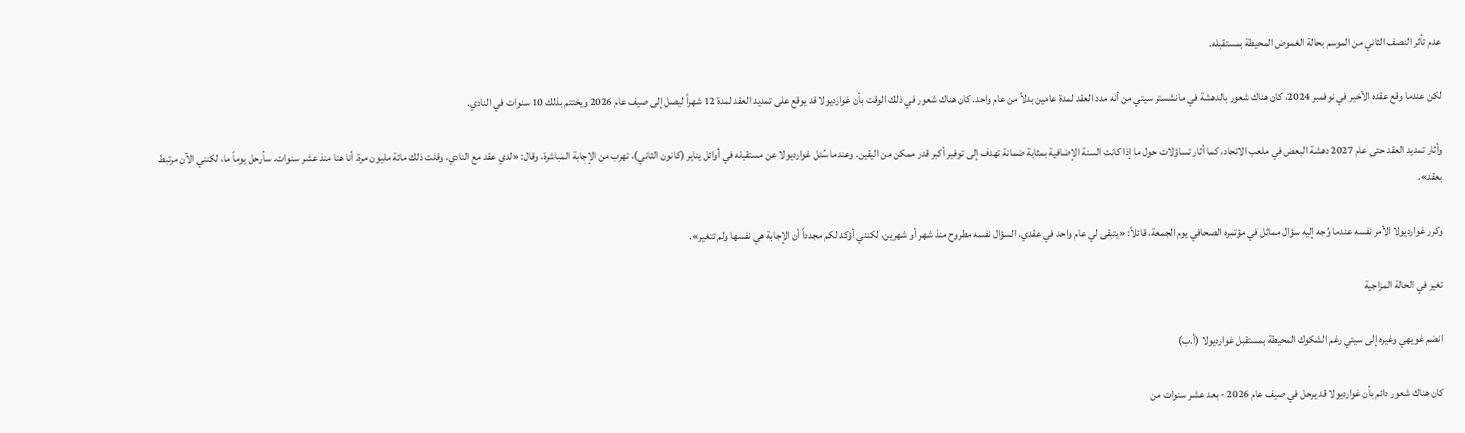عدم تأثر النصف الثاني من الموسم بحالة الغموض المحيطة بمستقبله.

لكن عندما وقع عقده الأخير في نوفمبر 2024، كان هناك شعور بالدهشة في مانشستر سيتي من أنه مدد العقد لمدة عامين بدلاً من عام واحد. كان هناك شعور في ذلك الوقت بأن غوارديولا قد يوقع على تمديد العقد لمدة 12 شهراً ليصل إلى صيف عام 2026 ويختتم بذلك 10 سنوات في النادي.

وأثار تمديد العقد حتى عام 2027 دهشة البعض في ملعب الاتحاد، كما أثار تساؤلات حول ما إذا كانت السنة الإضافية بمثابة ضمانة تهدف إلى توفير أكبر قدر ممكن من اليقين. وعندما سُئل غوارديولا عن مستقبله في أوائل يناير (كانون الثاني)، تهرب من الإجابة المباشرة، وقال: «لدي عقد مع النادي، وقلت ذلك مائة مليون مرة. أنا هنا منذ عشر سنوات. سأرحل يوماً ما، لكنني الآن مرتبط بعقد».

وكرر غوارديولا الأمر نفسه عندما وُجه إليه سؤال مماثل في مؤتمره الصحافي يوم الجمعة، قائلاً: «يتبقى لي عام واحد في عقدي. السؤال نفسه مطروح منذ شهر أو شهرين، لكنني أؤكد لكم مجدداً أن الإجابة هي نفسها ولم تتغير».

تغير في الحالة المزاجية

انضم غويهي وغيره إلى سيتي رغم الشكوك المحيطة بمستقبل غوارديولا (أ.ب)

كان هناك شعور دائم بأن غوارديولا قد يرحل في صيف عام 2026 - بعد عشر سنوات من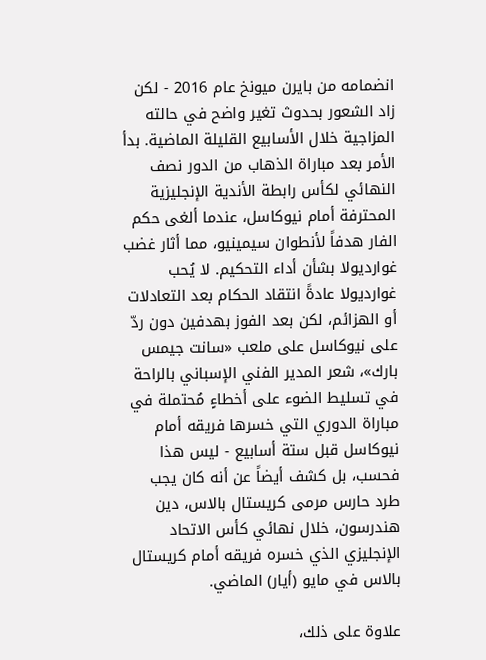انضمامه من بايرن ميونخ عام 2016 - لكن زاد الشعور بحدوث تغير واضح في حالته المزاجية خلال الأسابيع القليلة الماضية. بدأ الأمر بعد مباراة الذهاب من الدور نصف النهائي لكأس رابطة الأندية الإنجليزية المحترفة أمام نيوكاسل، عندما ألغى حكم الفار هدفاً لأنطوان سيمينيو، مما أثار غضب غوارديولا بشأن أداء التحكيم. لا يُحب غوارديولا عادةً انتقاد الحكام بعد التعادلات أو الهزائم، لكن بعد الفوز بهدفين دون ردّ على نيوكاسل على ملعب «سانت جيمس بارك»، شعر المدير الفني الإسباني بالراحة في تسليط الضوء على أخطاءٍ مُحتملة في مباراة الدوري التي خسرها فريقه أمام نيوكاسل قبل ستة أسابيع - ليس هذا فحسب، بل كشف أيضاً عن أنه كان يجب طرد حارس مرمى كريستال بالاس، دين هندرسون، خلال نهائي كأس الاتحاد الإنجليزي الذي خسره فريقه أمام كريستال بالاس في مايو (أيار) الماضي.

علاوة على ذلك،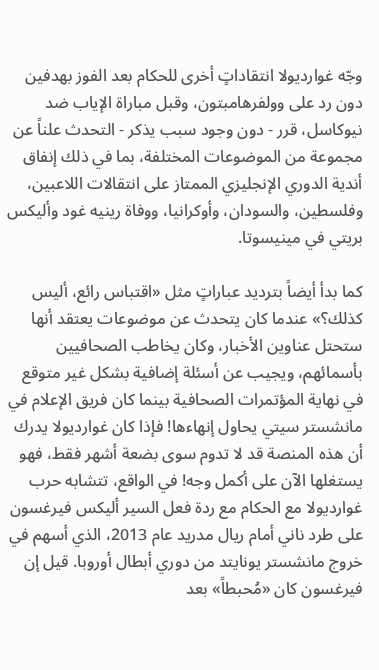وجّه غوارديولا انتقاداتٍ أخرى للحكام بعد الفوز بهدفين دون رد على وولفرهامبتون، وقبل مباراة الإياب ضد نيوكاسل، قرر - دون وجود سبب يذكر - التحدث علناً عن مجموعة من الموضوعات المختلفة، بما في ذلك إنفاق أندية الدوري الإنجليزي الممتاز على انتقالات اللاعبين، وفلسطين، والسودان، وأوكرانيا، ووفاة رينيه غود وأليكس بريتي في مينيسوتا.

كما بدأ أيضاً بترديد عباراتٍ مثل «اقتباس رائع، أليس كذلك؟» عندما كان يتحدث عن موضوعات يعتقد أنها ستحتل عناوين الأخبار، وكان يخاطب الصحافيين بأسمائهم، ويجيب عن أسئلة إضافية بشكل غير متوقع في نهاية المؤتمرات الصحافية بينما كان فريق الإعلام في مانشستر سيتي يحاول إنهاءها! فإذا كان غوارديولا يدرك أن هذه المنصة قد لا تدوم سوى بضعة أشهر فقط، فهو يستغلها الآن على أكمل وجه! في الواقع، تتشابه حرب غوارديولا مع الحكام مع ردة فعل السير أليكس فيرغسون على طرد ناني أمام ريال مدريد عام 2013، الذي أسهم في خروج مانشستر يونايتد من دوري أبطال أوروبا. قيل إن فيرغسون كان «مُحبطاً» بعد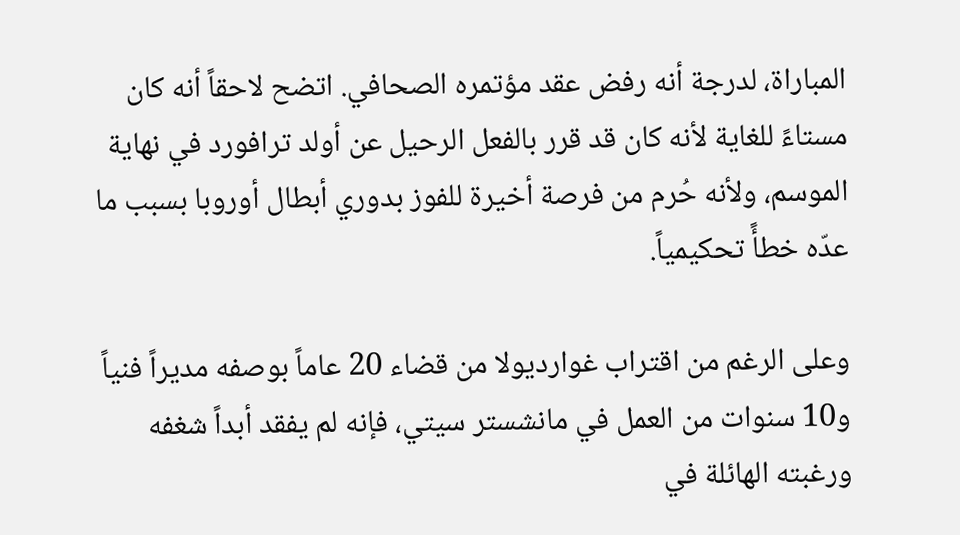المباراة، لدرجة أنه رفض عقد مؤتمره الصحافي. اتضح لاحقاً أنه كان مستاءً للغاية لأنه كان قد قرر بالفعل الرحيل عن أولد ترافورد في نهاية الموسم، ولأنه حُرم من فرصة أخيرة للفوز بدوري أبطال أوروبا بسبب ما عدّه خطأً تحكيمياً.

وعلى الرغم من اقتراب غوارديولا من قضاء 20 عاماً بوصفه مديراً فنياً و10 سنوات من العمل في مانشستر سيتي، فإنه لم يفقد أبداً شغفه ورغبته الهائلة في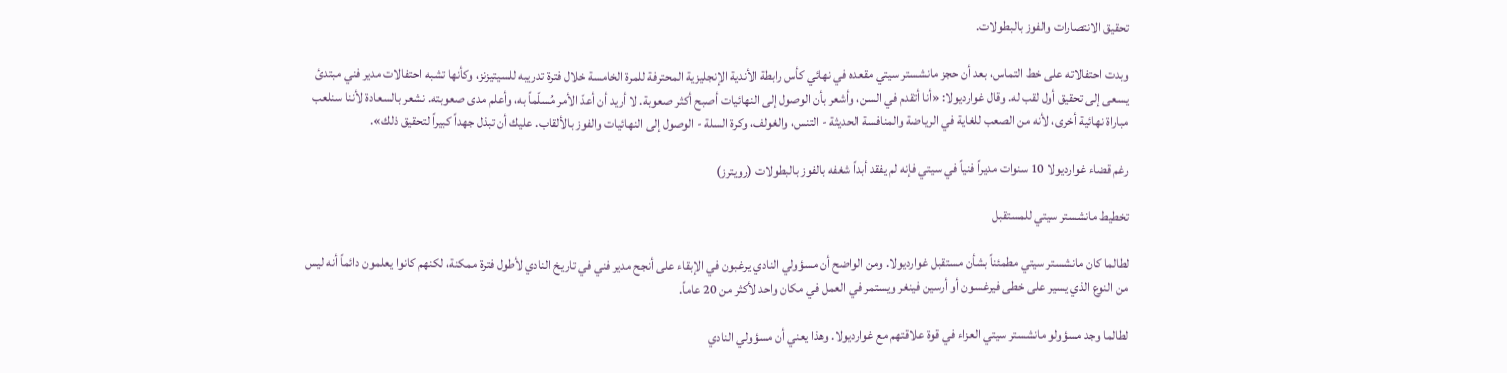تحقيق الانتصارات والفوز بالبطولات.

وبدت احتفالاته على خط التماس، بعد أن حجز مانشستر سيتي مقعده في نهائي كأس رابطة الأندية الإنجليزية المحترفة للمرة الخامسة خلال فترة تدريبه للسيتيزنز، وكأنها تشبه احتفالات مدير فني مبتدئ يسعى إلى تحقيق أول لقب له. وقال غوارديولا: «أنا أتقدم في السن، وأشعر بأن الوصول إلى النهائيات أصبح أكثر صعوبة. لا أريد أن أعدّ الأمر مُسلّماً به، وأعلم مدى صعوبته. نشعر بالسعادة لأننا سنلعب مباراة نهائية أخرى، لأنه من الصعب للغاية في الرياضة والمنافسة الحديثة - التنس، والغولف، وكرة السلة - الوصول إلى النهائيات والفوز بالألقاب. عليك أن تبذل جهداً كبيراً لتحقيق ذلك».

رغم قضاء غوارديولا 10 سنوات مديراً فنياً في سيتي فإنه لم يفقد أبداً شغفه بالفوز بالبطولات (رويترز)

تخطيط مانشستر سيتي للمستقبل

لطالما كان مانشستر سيتي مطمئناً بشأن مستقبل غوارديولا. ومن الواضح أن مسؤولي النادي يرغبون في الإبقاء على أنجح مدير فني في تاريخ النادي لأطول فترة ممكنة، لكنهم كانوا يعلمون دائماً أنه ليس من النوع الذي يسير على خطى فيرغسون أو أرسين فينغر ويستمر في العمل في مكان واحد لأكثر من 20 عاماً.

لطالما وجد مسؤولو مانشستر سيتي العزاء في قوة علاقتهم مع غوارديولا. وهذا يعني أن مسؤولي النادي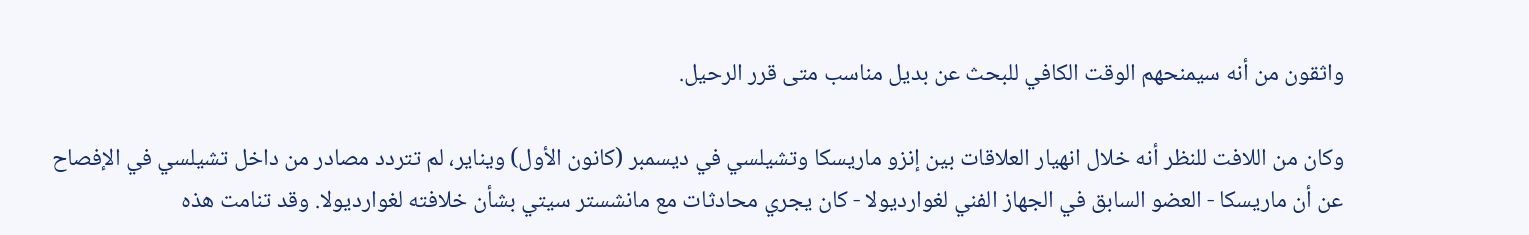واثقون من أنه سيمنحهم الوقت الكافي للبحث عن بديل مناسب متى قرر الرحيل.

وكان من اللافت للنظر أنه خلال انهيار العلاقات بين إنزو ماريسكا وتشيلسي في ديسمبر (كانون الأول) ويناير، لم تتردد مصادر من داخل تشيلسي في الإفصاح عن أن ماريسكا - العضو السابق في الجهاز الفني لغوارديولا - كان يجري محادثات مع مانشستر سيتي بشأن خلافته لغوارديولا. وقد تنامت هذه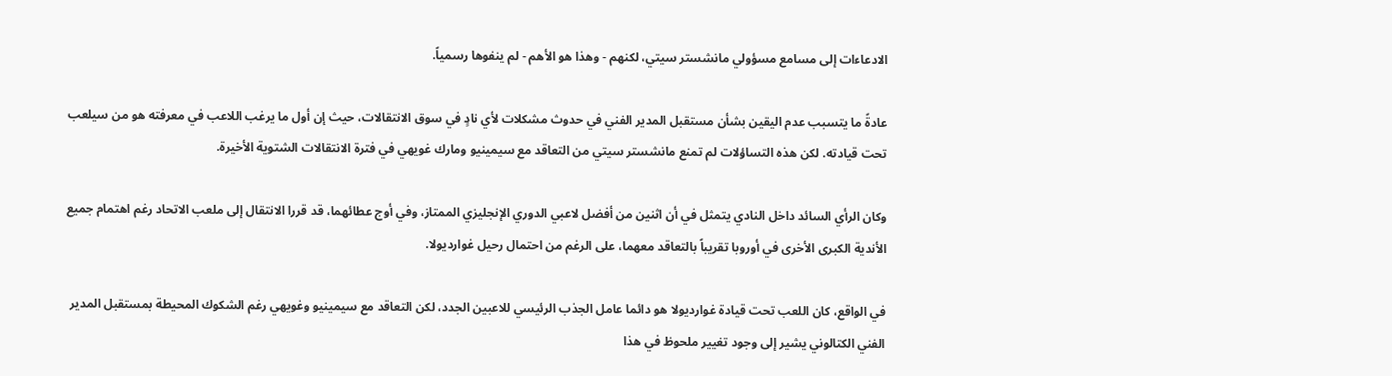الادعاءات إلى مسامع مسؤولي مانشستر سيتي، لكنهم - وهذا هو الأهم - لم ينفوها رسمياً.

عادةً ما يتسبب عدم اليقين بشأن مستقبل المدير الفني في حدوث مشكلات لأي نادٍ في سوق الانتقالات، حيث إن أول ما يرغب اللاعب في معرفته هو من سيلعب تحت قيادته. لكن هذه التساؤلات لم تمنع مانشستر سيتي من التعاقد مع سيمينيو ومارك غويهي في فترة الانتقالات الشتوية الأخيرة.

وكان الرأي السائد داخل النادي يتمثل في أن اثنين من أفضل لاعبي الدوري الإنجليزي الممتاز، وفي أوج عطائهما، قد قررا الانتقال إلى ملعب الاتحاد رغم اهتمام جميع الأندية الكبرى الأخرى في أوروبا تقريباً بالتعاقد معهما، على الرغم من احتمال رحيل غوارديولا.

في الواقع، كان اللعب تحت قيادة غوارديولا هو دائما عامل الجذب الرئيسي للاعبين الجدد، لكن التعاقد مع سيمينيو وغويهي رغم الشكوك المحيطة بمستقبل المدير الفني الكتالوني يشير إلى وجود تغيير ملحوظ في هذا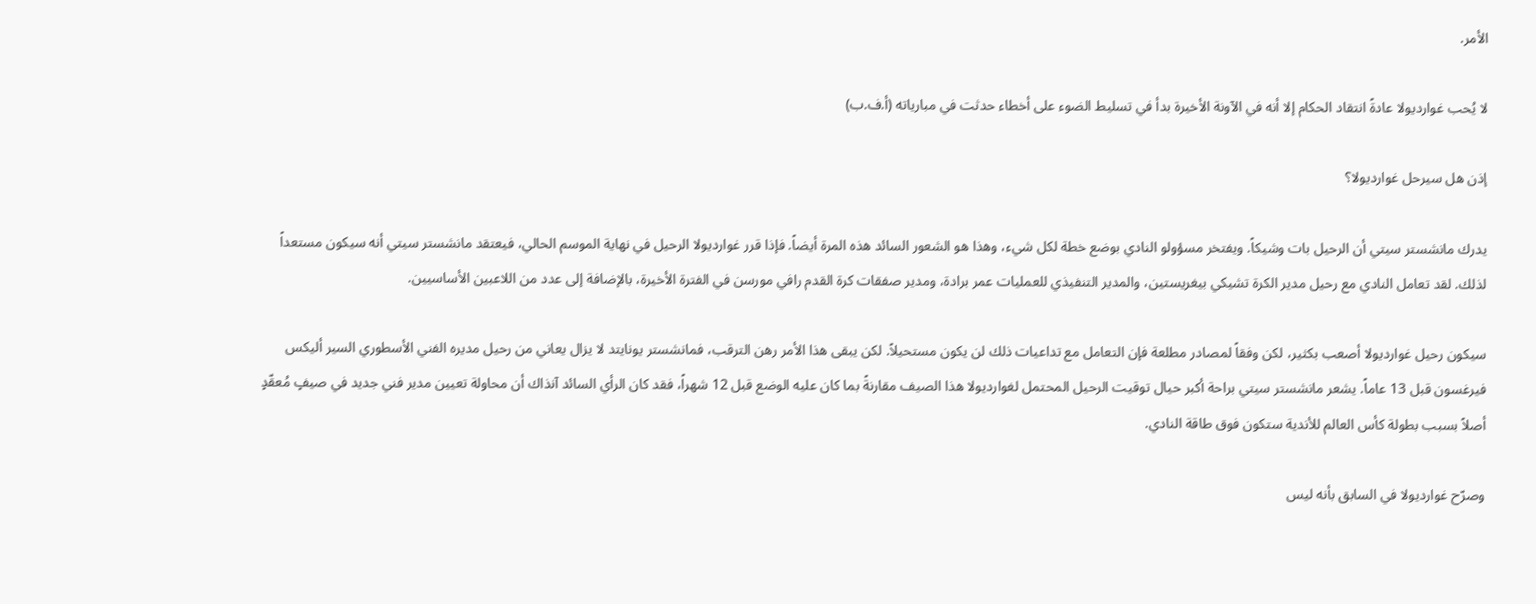الأمر.

لا يُحب غوارديولا عادةً انتقاد الحكام إلا أنه في الآونة الأخيرة بدأ في تسليط الضوء على أخطاء حدثت في مبارياته (أ.ف.ب)

إذن هل سيرحل غوارديولا؟

يدرك مانشستر سيتي أن الرحيل بات وشيكاً. ويفتخر مسؤولو النادي بوضع خطة لكل شيء، وهذا هو الشعور السائد هذه المرة أيضاً. فإذا قرر غوارديولا الرحيل في نهاية الموسم الحالي، فيعتقد مانشستر سيتي أنه سيكون مستعداً لذلك. لقد تعامل النادي مع رحيل مدير الكرة تشيكي بيغريستين، والمدير التنفيذي للعمليات عمر برادة، ومدير صفقات كرة القدم رافي مورسن في الفترة الأخيرة، بالإضافة إلى عدد من اللاعبين الأساسيين.

سيكون رحيل غوارديولا أصعب بكثير، لكن وفقاً لمصادر مطلعة فإن التعامل مع تداعيات ذلك لن يكون مستحيلاً. لكن يبقى هذا الأمر رهن الترقب، فمانشستر يونايتد لا يزال يعاني من رحيل مديره الفني الأسطوري السير أليكس فيرغسون قبل 13 عاماً. يشعر مانشستر سيتي براحة أكبر حيال توقيت الرحيل المحتمل لغوارديولا هذا الصيف مقارنةً بما كان عليه الوضع قبل 12 شهراً، فقد كان الرأي السائد آنذاك أن محاولة تعيين مدير فني جديد في صيفٍ مُعقّدٍ أصلاً بسبب بطولة كأس العالم للأندية ستكون فوق طاقة النادي.

وصرّح غوارديولا في السابق بأنه ليس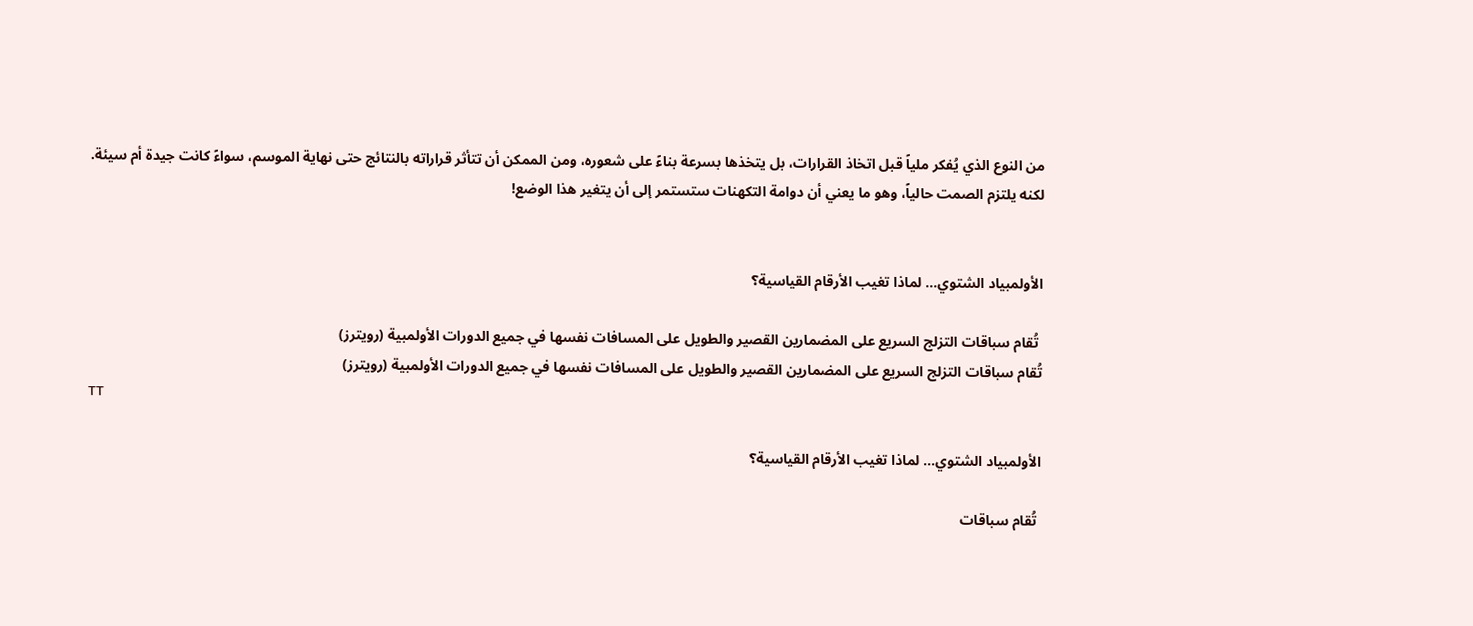من النوع الذي يُفكر ملياً قبل اتخاذ القرارات، بل يتخذها بسرعة بناءً على شعوره، ومن الممكن أن تتأثر قراراته بالنتائج حتى نهاية الموسم، سواءً كانت جيدة أم سيئة. لكنه يلتزم الصمت حالياً، وهو ما يعني أن دوامة التكهنات ستستمر إلى أن يتغير هذا الوضع!


الأولمبياد الشتوي… لماذا تغيب الأرقام القياسية؟

 تُقام سباقات التزلج السريع على المضمارين القصير والطويل على المسافات نفسها في جميع الدورات الأولمبية (رويترز)
تُقام سباقات التزلج السريع على المضمارين القصير والطويل على المسافات نفسها في جميع الدورات الأولمبية (رويترز)
TT

الأولمبياد الشتوي… لماذا تغيب الأرقام القياسية؟

 تُقام سباقات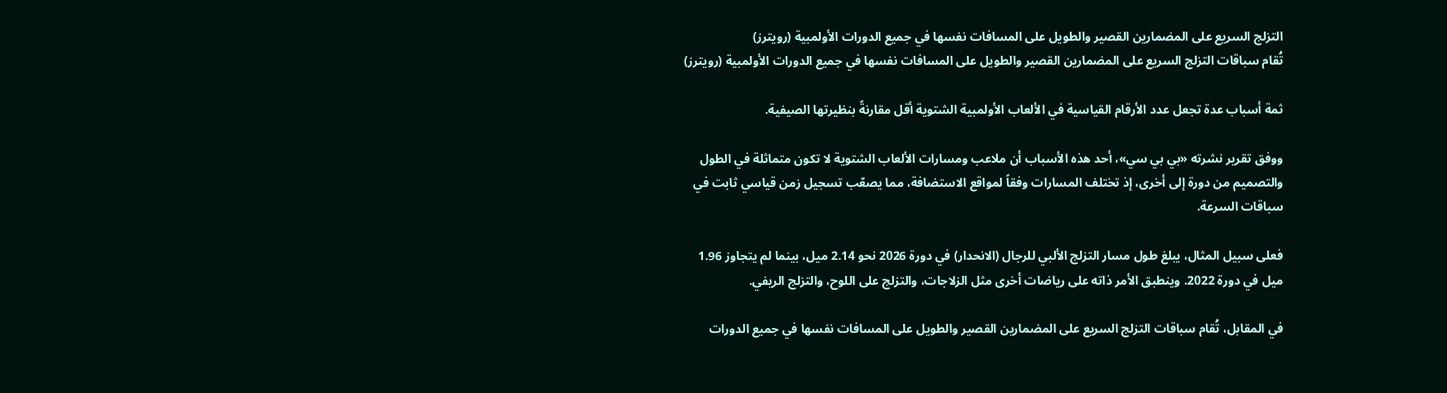التزلج السريع على المضمارين القصير والطويل على المسافات نفسها في جميع الدورات الأولمبية (رويترز)
تُقام سباقات التزلج السريع على المضمارين القصير والطويل على المسافات نفسها في جميع الدورات الأولمبية (رويترز)

ثمة أسباب عدة تجعل عدد الأرقام القياسية في الألعاب الأولمبية الشتوية أقل مقارنةً بنظيرتها الصيفية.

ووفق تقرير نشرته «بي بي سي»، أحد هذه الأسباب أن ملاعب ومسارات الألعاب الشتوية لا تكون متماثلة في الطول والتصميم من دورة إلى أخرى، إذ تختلف المسارات وفقاً لمواقع الاستضافة، مما يصعّب تسجيل زمن قياسي ثابت في سباقات السرعة.

فعلى سبيل المثال، يبلغ طول مسار التزلج الألبي للرجال (الانحدار) في دورة 2026 نحو 2.14 ميل، بينما لم يتجاوز 1.96 ميل في دورة 2022. وينطبق الأمر ذاته على رياضات أخرى مثل الزلاجات، والتزلج على اللوح، والتزلج الريفي.

في المقابل، تُقام سباقات التزلج السريع على المضمارين القصير والطويل على المسافات نفسها في جميع الدورات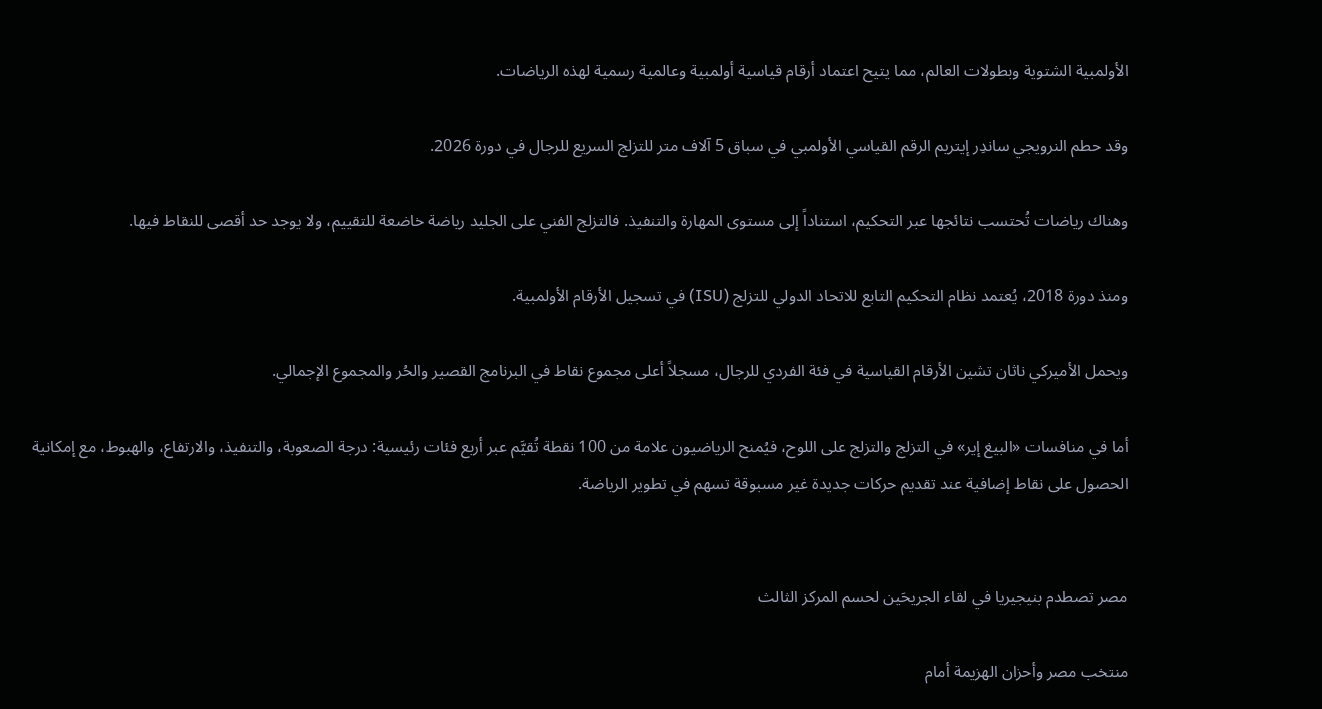الأولمبية الشتوية وبطولات العالم، مما يتيح اعتماد أرقام قياسية أولمبية وعالمية رسمية لهذه الرياضات.

وقد حطم النرويجي ساندِر إيتريم الرقم القياسي الأولمبي في سباق 5 آلاف متر للتزلج السريع للرجال في دورة 2026.

وهناك رياضات تُحتسب نتائجها عبر التحكيم، استناداً إلى مستوى المهارة والتنفيذ. فالتزلج الفني على الجليد رياضة خاضعة للتقييم، ولا يوجد حد أقصى للنقاط فيها.

ومنذ دورة 2018، يُعتمد نظام التحكيم التابع للاتحاد الدولي للتزلج (ISU) في تسجيل الأرقام الأولمبية.

ويحمل الأميركي ناثان تشين الأرقام القياسية في فئة الفردي للرجال، مسجلاً أعلى مجموع نقاط في البرنامج القصير والحُر والمجموع الإجمالي.

أما في منافسات «البيغ إير» في التزلج والتزلج على اللوح، فيُمنح الرياضيون علامة من 100 نقطة تُقيَّم عبر أربع فئات رئيسية: درجة الصعوبة، والتنفيذ، والارتفاع، والهبوط، مع إمكانية الحصول على نقاط إضافية عند تقديم حركات جديدة غير مسبوقة تسهم في تطوير الرياضة.


مصر تصطدم بنيجيريا في لقاء الجريحَين لحسم المركز الثالث

منتخب مصر وأحزان الهزيمة أمام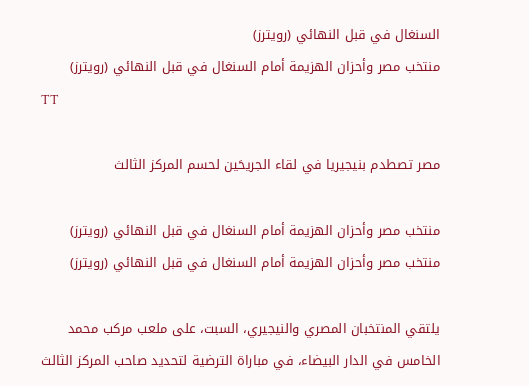السنغال في قبل النهائي (رويترز)
منتخب مصر وأحزان الهزيمة أمام السنغال في قبل النهائي (رويترز)
TT

مصر تصطدم بنيجيريا في لقاء الجريحَين لحسم المركز الثالث

منتخب مصر وأحزان الهزيمة أمام السنغال في قبل النهائي (رويترز)
منتخب مصر وأحزان الهزيمة أمام السنغال في قبل النهائي (رويترز)

يلتقي المنتخبان المصري والنيجيري، السبت، على ملعب مركب محمد الخامس في الدار البيضاء، في مباراة الترضية لتحديد صاحب المركز الثالث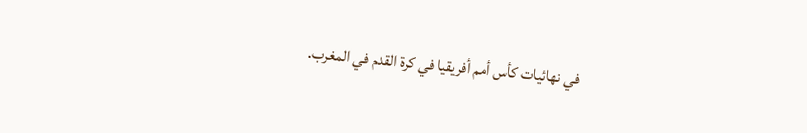في نهائيات كأس أمم أفريقيا في كرة القدم في المغرب.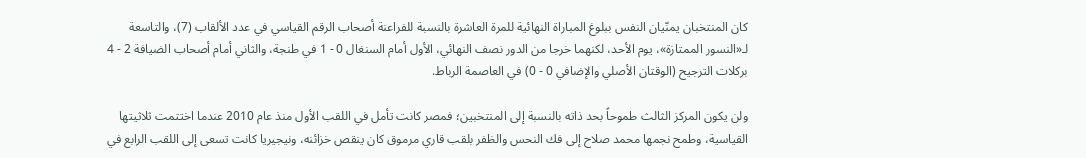كان المنتخبان يمنّيان النفس ببلوغ المباراة النهائية للمرة العاشرة بالنسبة للفراعنة أصحاب الرقم القياسي في عدد الألقاب (7)، والتاسعة لـ«النسور الممتازة»، يوم الأحد، لكنهما خرجا من الدور نصف النهائي، الأول أمام السنغال 0 - 1 في طنجة، والثاني أمام أصحاب الضيافة 2 - 4 بركلات الترجيح (الوقتان الأصلي والإضافي 0 - 0) في العاصمة الرباط.

ولن يكون المركز الثالث طموحاً بحد ذاته بالنسبة إلى المنتخبين؛ فمصر كانت تأمل في اللقب الأول منذ عام 2010 عندما اختتمت ثلاثيتها القياسية، وطمح نجمها محمد صلاح إلى فك النحس والظفر بلقب قاري مرموق كان ينقص خزائنه، ونيجيريا كانت تسعى إلى اللقب الرابع في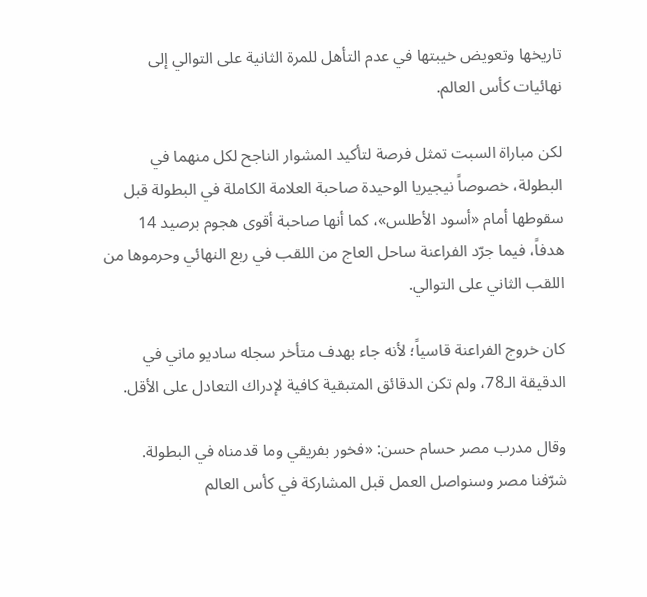تاريخها وتعويض خيبتها في عدم التأهل للمرة الثانية على التوالي إلى نهائيات كأس العالم.

لكن مباراة السبت تمثل فرصة لتأكيد المشوار الناجح لكل منهما في البطولة، خصوصاً نيجيريا الوحيدة صاحبة العلامة الكاملة في البطولة قبل سقوطها أمام «أسود الأطلس»، كما أنها صاحبة أقوى هجوم برصيد 14 هدفاً، فيما جرّد الفراعنة ساحل العاج من اللقب في ربع النهائي وحرموها من اللقب الثاني على التوالي.

كان خروج الفراعنة قاسياً؛ لأنه جاء بهدف متأخر سجله ساديو ماني في الدقيقة الـ78، ولم تكن الدقائق المتبقية كافية لإدراك التعادل على الأقل.

وقال مدرب مصر حسام حسن: «فخور بفريقي وما قدمناه في البطولة. شرّفنا مصر وسنواصل العمل قبل المشاركة في كأس العالم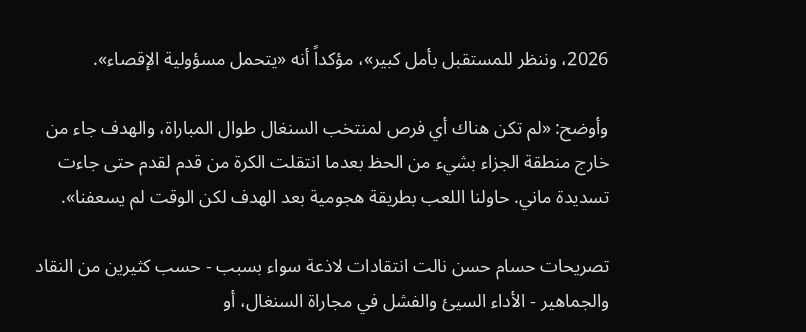2026، وننظر للمستقبل بأمل كبير»، مؤكداً أنه «يتحمل مسؤولية الإقصاء».

وأوضح: «لم تكن هناك أي فرص لمنتخب السنغال طوال المباراة، والهدف جاء من خارج منطقة الجزاء بشيء من الحظ بعدما انتقلت الكرة من قدم لقدم حتى جاءت تسديدة ماني. حاولنا اللعب بطريقة هجومية بعد الهدف لكن الوقت لم يسعفنا».

تصريحات حسام حسن نالت انتقادات لاذعة سواء بسبب - حسب كثيرين من النقاد والجماهير - الأداء السيئ والفشل في مجاراة السنغال، أو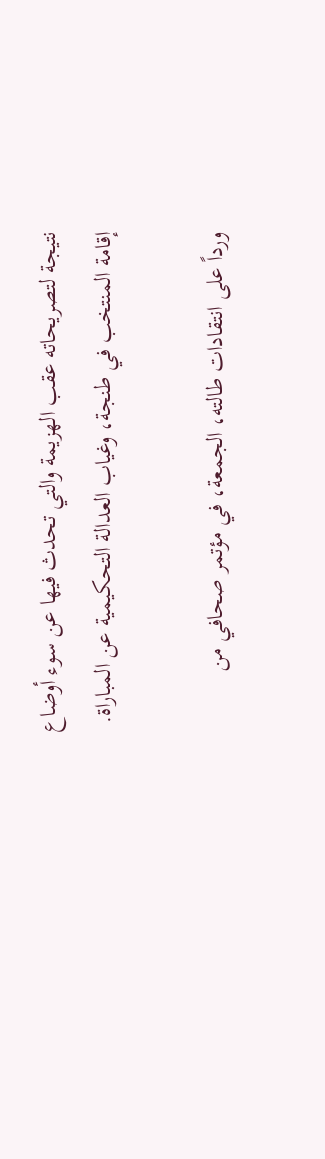نتيجة لتصريحاته عقب الهزيمة والتي تحدث فيها عن سوء أوضاع إقامة المنتخب في طنجة، وغياب العدالة التحكيمية عن المباراة.

ورداً على انتقادات طالته، الجمعة، في مؤتمر صحافي من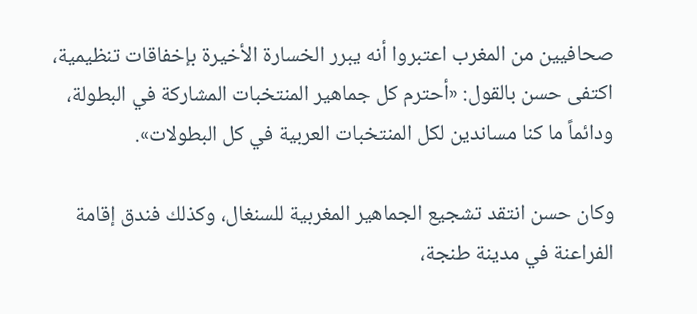صحافيين من المغرب اعتبروا أنه يبرر الخسارة الأخيرة بإخفاقات تنظيمية، اكتفى حسن بالقول: «أحترم كل جماهير المنتخبات المشاركة في البطولة، ودائماً ما كنا مساندين لكل المنتخبات العربية في كل البطولات».

وكان حسن انتقد تشجيع الجماهير المغربية للسنغال، وكذلك فندق إقامة الفراعنة في مدينة طنجة،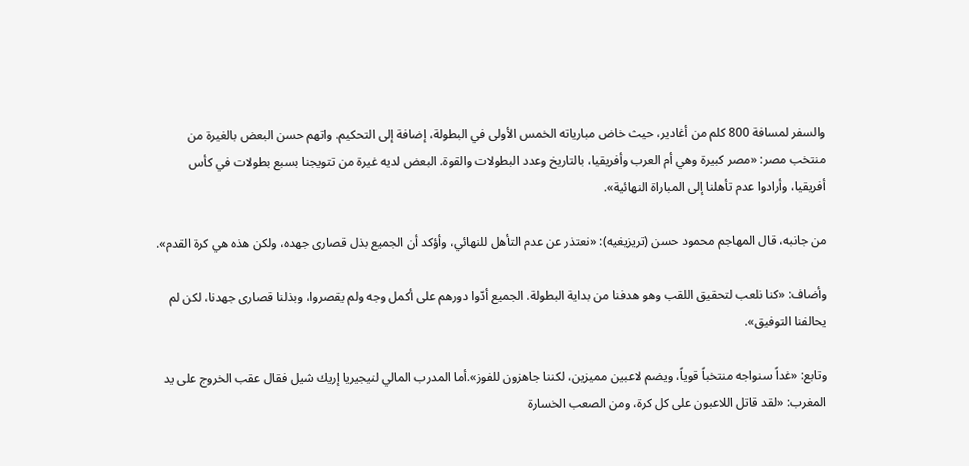والسفر لمسافة 800 كلم من أغادير، حيث خاض مبارياته الخمس الأولى في البطولة، إضافة إلى التحكيم. واتهم حسن البعض بالغيرة من منتخب مصر: «مصر كبيرة وهي أم العرب وأفريقيا، بالتاريخ وعدد البطولات والقوة. البعض لديه غيرة من تتويجنا بسبع بطولات في كأس أفريقيا، وأرادوا عدم تأهلنا إلى المباراة النهائية».

من جانبه، قال المهاجم محمود حسن (تريزيغيه): «نعتذر عن عدم التأهل للنهائي، وأؤكد أن الجميع بذل قصارى جهده، ولكن هذه هي كرة القدم».

وأضاف: «كنا نلعب لتحقيق اللقب وهو هدفنا من بداية البطولة. الجميع أدّوا دورهم على أكمل وجه ولم يقصروا، وبذلنا قصارى جهدنا، لكن لم يحالفنا التوفيق».

وتابع: «غداً سنواجه منتخباً قوياً، ويضم لاعبين مميزين، لكننا جاهزون للفوز».أما المدرب المالي لنيجيريا إريك شيل فقال عقب الخروج على يد المغرب: «لقد قاتل اللاعبون على كل كرة، ومن الصعب الخسارة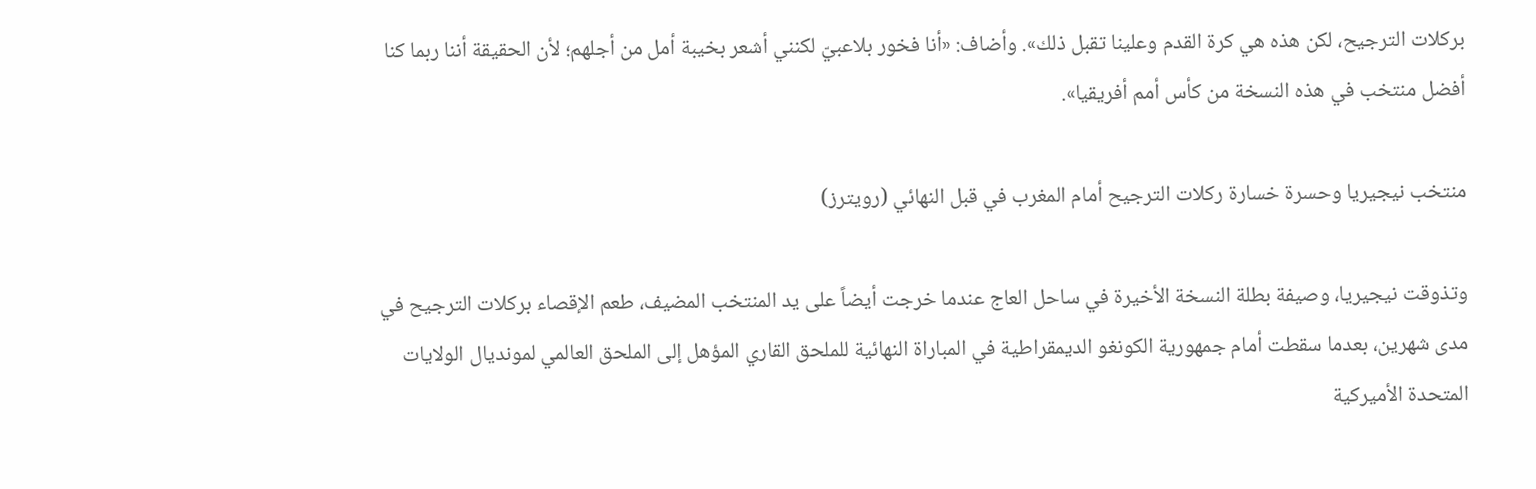بركلات الترجيح، لكن هذه هي كرة القدم وعلينا تقبل ذلك». وأضاف: «أنا فخور بلاعبيّ لكنني أشعر بخيبة أمل من أجلهم؛ لأن الحقيقة أننا ربما كنا أفضل منتخب في هذه النسخة من كأس أمم أفريقيا».

منتخب نيجيريا وحسرة خسارة ركلات الترجيح أمام المغرب في قبل النهائي (رويترز)

وتذوقت نيجيريا، وصيفة بطلة النسخة الأخيرة في ساحل العاج عندما خرجت أيضاً على يد المنتخب المضيف، طعم الإقصاء بركلات الترجيح في مدى شهرين، بعدما سقطت أمام جمهورية الكونغو الديمقراطية في المباراة النهائية للملحق القاري المؤهل إلى الملحق العالمي لمونديال الولايات المتحدة الأميركية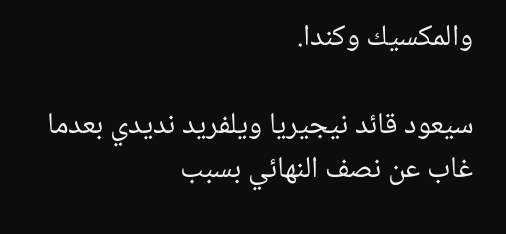والمكسيك وكندا.

سيعود قائد نيجيريا ويلفريد نديدي بعدما غاب عن نصف النهائي بسبب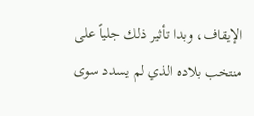الإيقاف، وبدا تأثير ذلك جلياً على منتخب بلاده الذي لم يسدد سوى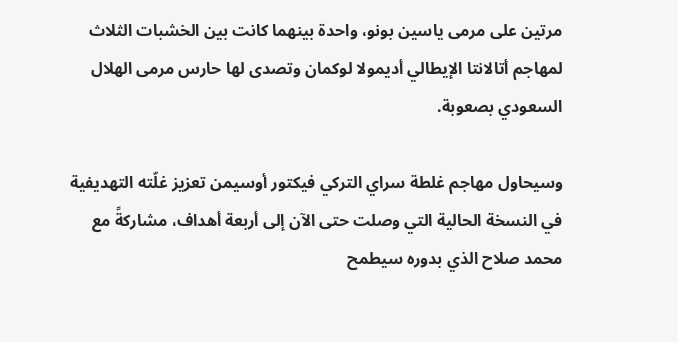مرتين على مرمى ياسين بونو، واحدة بينهما كانت بين الخشبات الثلاث لمهاجم أتالانتا الإيطالي أديمولا لوكمان وتصدى لها حارس مرمى الهلال السعودي بصعوبة.

وسيحاول مهاجم غلطة سراي التركي فيكتور أوسيمن تعزيز غلّته التهديفية في النسخة الحالية التي وصلت حتى الآن إلى أربعة أهداف، مشاركةً مع محمد صلاح الذي بدوره سيطمح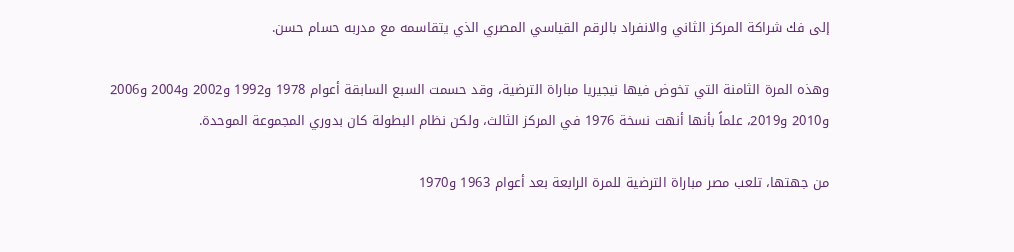إلى فك شراكة المركز الثاني والانفراد بالرقم القياسي المصري الذي يتقاسمه مع مدربه حسام حسن.

وهذه المرة الثامنة التي تخوض فيها نيجيريا مباراة الترضية، وقد حسمت السبع السابقة أعوام 1978 و1992 و2002 و2004 و2006 و2010 و2019، علماً بأنها أنهت نسخة 1976 في المركز الثالث، ولكن نظام البطولة كان بدوري المجموعة الموحدة.

من جهتها، تلعب مصر مباراة الترضية للمرة الرابعة بعد أعوام 1963 و1970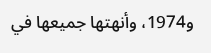و1974، وأنهتها جميعها في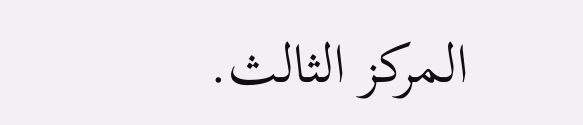المركز الثالث.